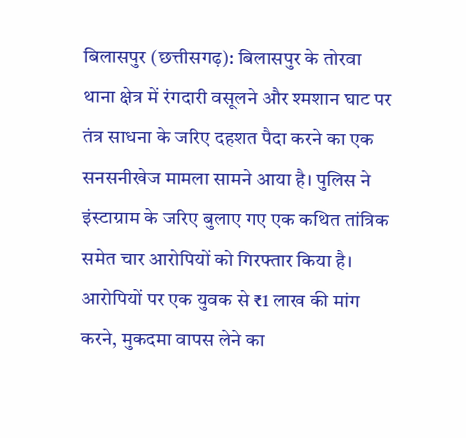बिलासपुर (छत्तीसगढ़): बिलासपुर के तोरवा थाना क्षेत्र में रंगदारी वसूलने और श्मशान घाट पर तंत्र साधना के जरिए दहशत पैदा करने का एक सनसनीखेज मामला सामने आया है। पुलिस ने इंस्टाग्राम के जरिए बुलाए गए एक कथित तांत्रिक समेत चार आरोपियों को गिरफ्तार किया है। आरोपियों पर एक युवक से ₹1 लाख की मांग करने, मुकदमा वापस लेने का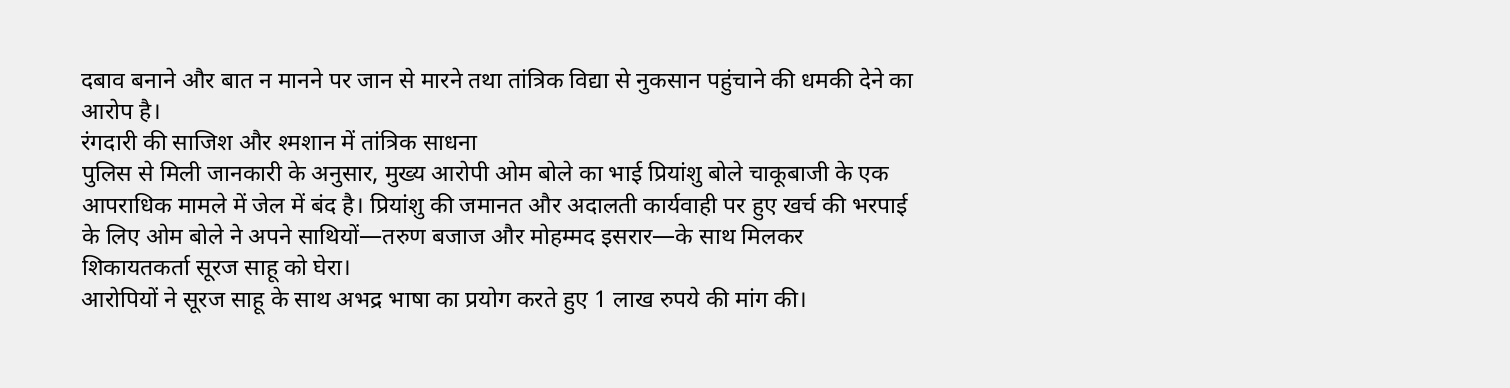दबाव बनाने और बात न मानने पर जान से मारने तथा तांत्रिक विद्या से नुकसान पहुंचाने की धमकी देने का आरोप है।
रंगदारी की साजिश और श्मशान में तांत्रिक साधना
पुलिस से मिली जानकारी के अनुसार, मुख्य आरोपी ओम बोले का भाई प्रियांशु बोले चाकूबाजी के एक आपराधिक मामले में जेल में बंद है। प्रियांशु की जमानत और अदालती कार्यवाही पर हुए खर्च की भरपाई के लिए ओम बोले ने अपने साथियों—तरुण बजाज और मोहम्मद इसरार—के साथ मिलकर शिकायतकर्ता सूरज साहू को घेरा।
आरोपियों ने सूरज साहू के साथ अभद्र भाषा का प्रयोग करते हुए 1 लाख रुपये की मांग की।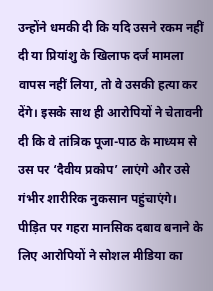उन्होंने धमकी दी कि यदि उसने रकम नहीं दी या प्रियांशु के खिलाफ दर्ज मामला वापस नहीं लिया, तो वे उसकी हत्या कर देंगे। इसके साथ ही आरोपियों ने चेतावनी दी कि वे तांत्रिक पूजा-पाठ के माध्यम से उस पर ‘दैवीय प्रकोप’ लाएंगे और उसे गंभीर शारीरिक नुकसान पहुंचाएंगे।
पीड़ित पर गहरा मानसिक दबाव बनाने के लिए आरोपियों ने सोशल मीडिया का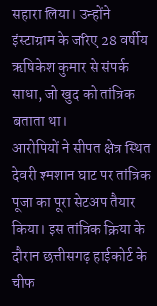सहारा लिया। उन्होंने इंस्टाग्राम के जरिए 28 वर्षीय ऋषिकेश कुमार से संपर्क साधा, जो खुद को तांत्रिक बताता था।
आरोपियों ने सीपत क्षेत्र स्थित देवरी श्मशान घाट पर तांत्रिक पूजा का पूरा सेटअप तैयार किया। इस तांत्रिक क्रिया के दौरान छत्तीसगढ़ हाईकोर्ट के चीफ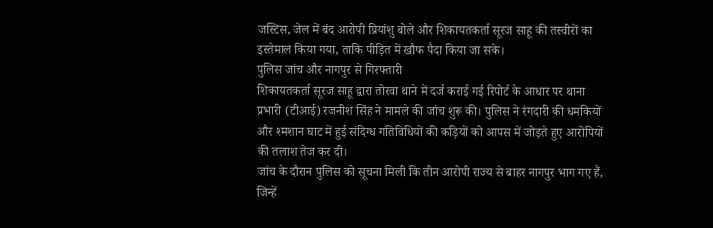जस्टिस, जेल में बंद आरोपी प्रियांशु बोले और शिकायतकर्ता सूरज साहू की तस्वीरों का इस्तेमाल किया गया, ताकि पीड़ित में खौफ पैदा किया जा सके।
पुलिस जांच और नागपुर से गिरफ्तारी
शिकायतकर्ता सूरज साहू द्वारा तोरवा थाने में दर्ज कराई गई रिपोर्ट के आधार पर थाना प्रभारी (टीआई) रजनीश सिंह ने मामले की जांच शुरू की। पुलिस ने रंगदारी की धमकियों और श्मशान घाट में हुई संदिग्ध गतिविधियों की कड़ियों को आपस में जोड़ते हुए आरोपियों की तलाश तेज कर दी।
जांच के दौरान पुलिस को सूचना मिली कि तीन आरोपी राज्य से बाहर नागपुर भाग गए हैं, जिन्हें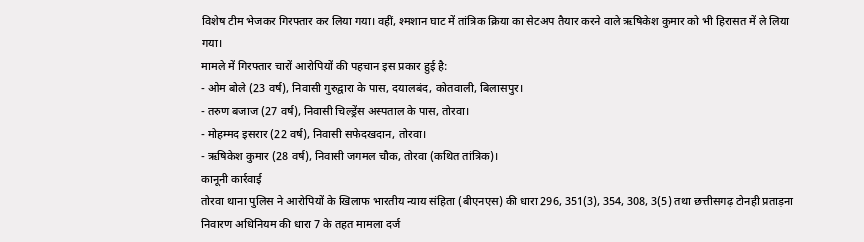विशेष टीम भेजकर गिरफ्तार कर लिया गया। वहीं, श्मशान घाट में तांत्रिक क्रिया का सेटअप तैयार करने वाले ऋषिकेश कुमार को भी हिरासत में ले लिया गया।
मामले में गिरफ्तार चारों आरोपियों की पहचान इस प्रकार हुई है:
- ओम बोले (23 वर्ष), निवासी गुरुद्वारा के पास, दयालबंद, कोतवाली, बिलासपुर।
- तरुण बजाज (27 वर्ष), निवासी चिल्ड्रेंस अस्पताल के पास, तोरवा।
- मोहम्मद इसरार (22 वर्ष), निवासी सफेदखदान, तोरवा।
- ऋषिकेश कुमार (28 वर्ष), निवासी जगमल चौक, तोरवा (कथित तांत्रिक)।
कानूनी कार्रवाई
तोरवा थाना पुलिस ने आरोपियों के खिलाफ भारतीय न्याय संहिता (बीएनएस) की धारा 296, 351(3), 354, 308, 3(5) तथा छत्तीसगढ़ टोनही प्रताड़ना निवारण अधिनियम की धारा 7 के तहत मामला दर्ज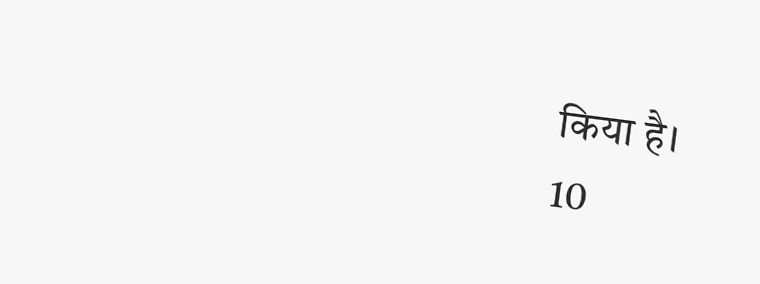किया है।
10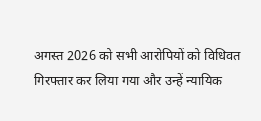अगस्त 2026 को सभी आरोपियों को विधिवत गिरफ्तार कर लिया गया और उन्हें न्यायिक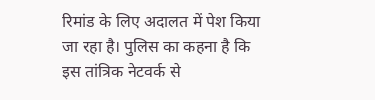रिमांड के लिए अदालत में पेश किया जा रहा है। पुलिस का कहना है कि इस तांत्रिक नेटवर्क से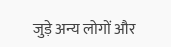जुड़े अन्य लोगों और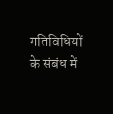गतिविधियों के संबंध में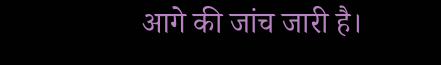आगे की जांच जारी है।